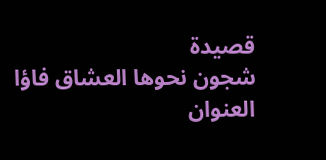قصيدة
شجون نحوها العشاق فاؤا
العنوان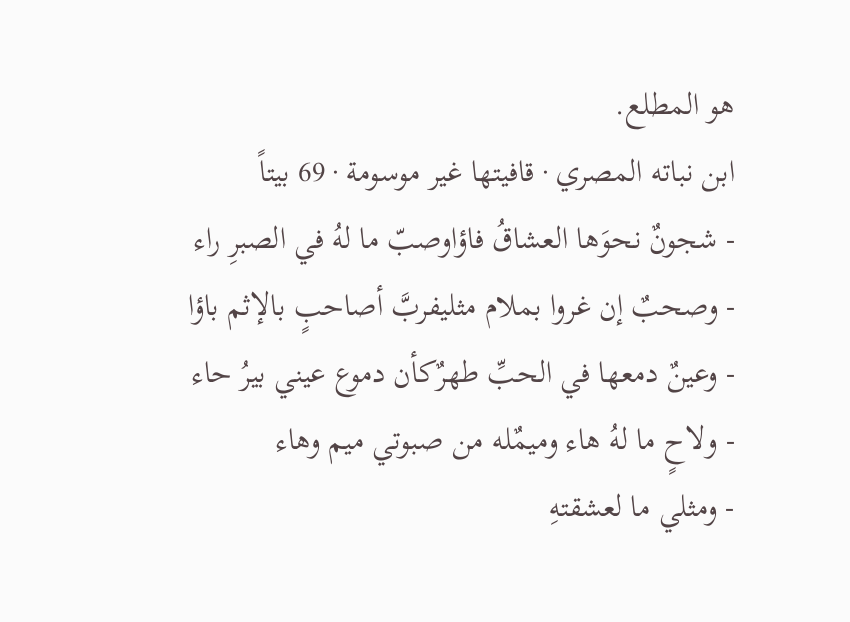هو المطلع.
ابن نباته المصري · قافيتها غير موسومة · 69 بيتاً
- شجونٌ نحوَها العشاقُ فاؤاوصبّ ما لهُ في الصبرِ راء
- وصحبٌ إن غروا بملام مثليفربَّ أصاحبٍ بالإثم باؤا
- وعينٌ دمعها في الحبِّ طهرٌكأن دموع عيني بيرُ حاء
- ولاحٍ ما لهُ هاء وميمٌله من صبوتي ميم وهاء
- ومثلي ما لعشقتهِ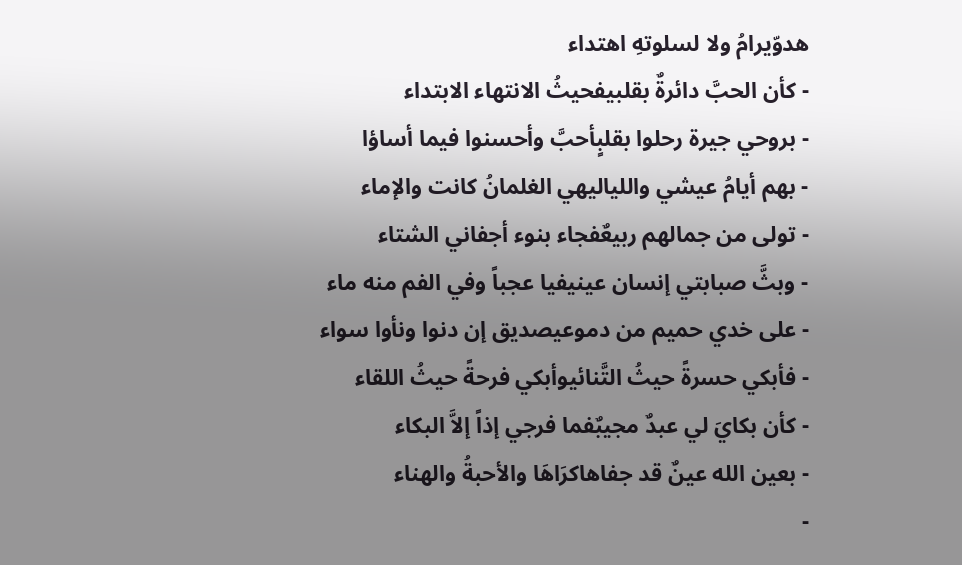هدوّيرامُ ولا لسلوتهِ اهتداء
- كأن الحبَّ دائرةٌ بقلبيفحيثُ الانتهاء الابتداء
- بروحي جيرة رحلوا بقلبٍأحبَّ وأحسنوا فيما أساؤا
- بهم أيامُ عيشي واللياليهي الغلمانُ كانت والإماء
- تولى من جمالهم ربيعٌفجاء بنوء أجفاني الشتاء
- وبثَّ صبابتي إنسان عينيفيا عجباً وفي الفم منه ماء
- على خدي حميم من دموعيصديق إن دنوا ونأوا سواء
- فأبكي حسرةً حيثُ التَّنائيوأبكي فرحةً حيثُ اللقاء
- كأن بكايَ لي عبدٌ مجيبٌفما فرجي إذاً إلاَّ البكاء
- بعين الله عينٌ قد جفاهاكرَاهَا والأحبةُ والهناء
-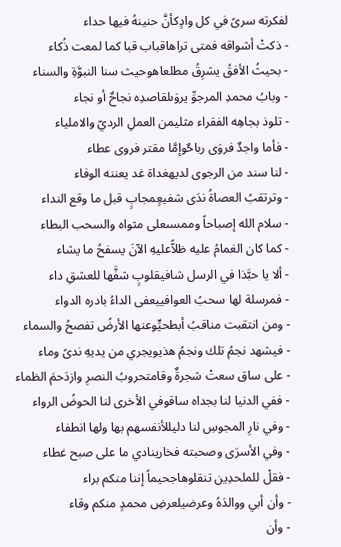لفكرته سرىً في كل وادٍكأنَّ حنينهُ فيها حداء
- ذكتْ أشواقه فمتى تراهاقباب قبا كما لمعت ذُكاء
- بحيثُ الأفقُ يشرِقُ مطلعاهوحيث سنا النبوَّةِ والسناء
- وبابُ محمدِ المرجوِّ يروَىلقاصدِه نجاحٌ أو نجاء
- تلوذ بجاهِه الفقراء مثليمن العملِ الرديّ والاملياء
- فأما واجدٌ فروَى رباحٌوإمَّا مقتر فروى عطاء
- لنا سند من الرجوى لديهغداة غد يعننه الوفاء
- وترتقبُ العصاةُ ندَى شفيعٍمجابٍ قبل ما وقع النداء
- سلام الله إصباحاً وممسىعلى مثواه والسحب البطاء
- كما كان الغمامُ عليه ظلاًّعليهِ الآنَ يسفحُ ما يشاء
- ألا يا حبَّذا في الرسل شافيقلوبٍ شفَّها للعشقِ داء
- فمرسلة لها سحبُ العوافييعفى الداءُ بادره الدواء
- ومن انتقبت مناقبُ أبطحيٍّوعنها الأرضُ تفصحُ والسماء
- فيشهد نجمُ تلك ونجمُ هذيويجري من يديهِ ندىً وماء
- على ساق سعتْ شجرةٌ وقامتحروبُ النصرِ وازدَحمَ الظماء
- ففي الدنيا لنا بجداه ساقوفي الأخرى لنا الحوضُ الرواء
- وفي نارِ المجوسِ لنا دليللأنفسهم بها ولها انطفاء
- وفي الأسرَى وصحبته فخارينادي ما على صبح غطاء
- فقلْ للملحدِين تنقلوهاجحيماً إننا منكم براء
- وأن أبي ووالدَهُ وعرضيلعرضِ محمدٍ منكم وقاء
- وأن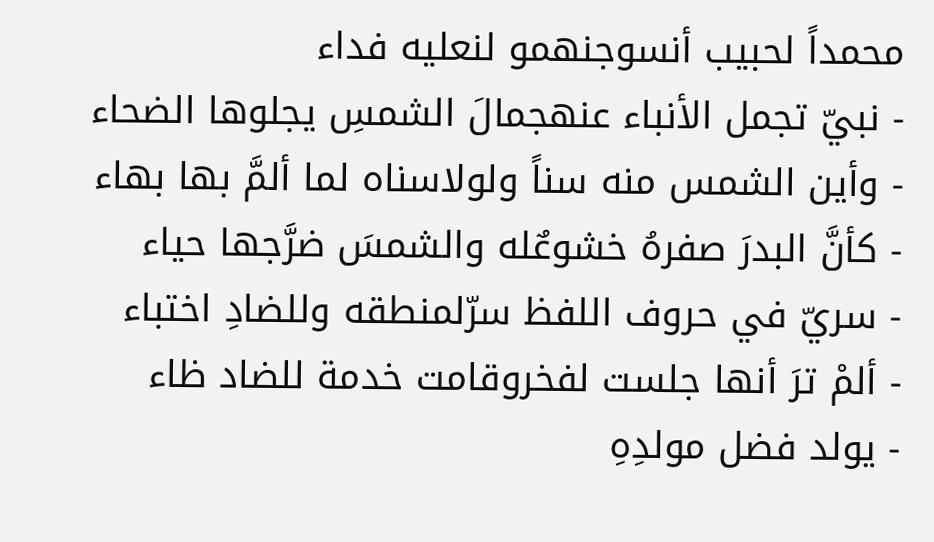محمداً لحبيب أنسوجنهمو لنعليه فداء
- نبيّ تجمل الأنباء عنهجمالَ الشمسِ يجلوها الضحاء
- وأين الشمس منه سناً ولولاسناه لما ألمَّ بها بهاء
- كأنَّ البدرَ صفرهُ خشوعٌله والشمسَ ضرَّجها حياء
- سريّ في حروف اللفظ سرّلمنطقه وللضادِ اختباء
- ألمْ ترَ أنها جلست لفخروقامت خدمة للضاد ظاء
- يولد فضل مولدِهِ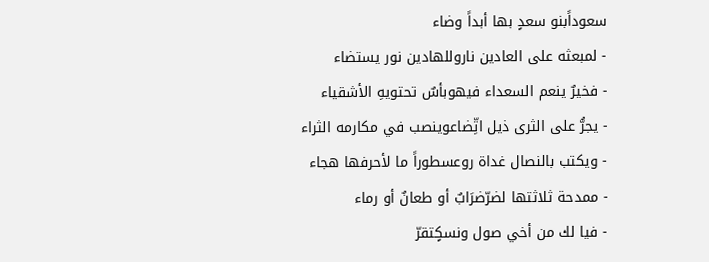سعوداًبنو سعدٍ بها أبداً وضاء
- لمبعثه على العادين ناروللهادين نور يستضاء
- فخيرٌ ينعم السعداء فيهوبأسٌ تحتويهِ الأشقياء
- يجرُّ على الثرى ذيل اتِّضاعوينصب في مكارمه الثراء
- ويكتب بالنصال غداة روعسطوراً ما لأحرفها هجاء
- ممدحة ثلاثتها لضرّضرَابٌ أو طعانٌ أو رماء
- فيا لك من أخي صول ونسكٍتقرّ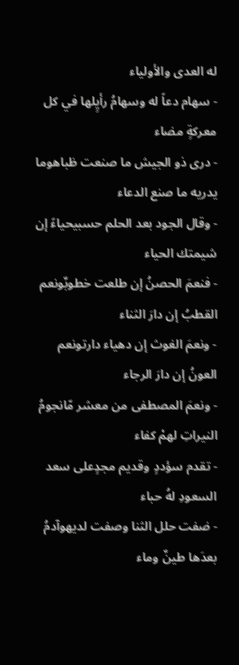له العدى والأولياء
- سهام دعاً له وسهامُ رأيٍلها في كل معركةٍ مضاء
- درى ذو الجيش ما صنعت ظباهوما يدريه ما صنع الدعاء
- وقال الجود بعد الحلم حسبيحياءً إن شيمتك الحياء
- فنعمَ الحصنُ إن طلعت خطوبٌونعم القطبُ إن دارَ الثناء
- ونعمَ الغوث إن دهياء دارتونعم العونُ إن دارَ الرجاء
- ونعمَ المصطفى من معشر مّانجومُ النيراتِ لهمْ كفاء
- تقدم سؤددٍ وقديم مجدٍعلى سعد السعودِ لهُ حباء
- ضفت حلل الثنا وصفت لديهوآدمُ بعدَها طينٌ وماء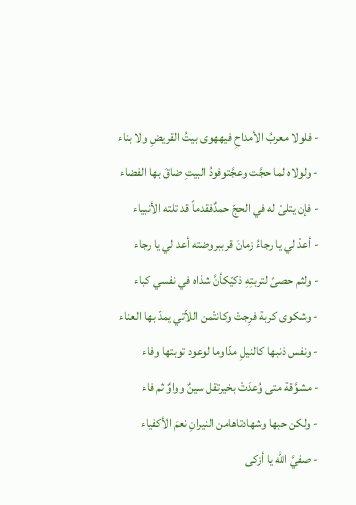- فلولا معربُ الأمداحِ فيههوى بيتُ القريضِ ولا بناء
- ولولاه لما حجَّت وعجَّتوفودُ البيتِ ضاقَ بها الفضاء
- فإن يتلىْ له في الحجّ حمدٌفقدماً قد تلته الأنبياء
- أعدْ لي يا رجاءُ زمانَ قرببروضته أعد لي يا رجاء
- ولثم حصىً لتربتِهِ ذكيّكأنَّ شذاه في نفسي كباء
- وشكوى كربة فرِجتْ وكانتْمن اللاّتي يمدّ بها العناء
- ونفس ذنبها كالنيلِ مدّاوما لوعود توبتها وفاء
- مشوَّقة متى وُعدَتْ بخيرتقل سينٌ وواوٌ ثم فاء
- ولكن حبها وشهادتاهامن النيرانِ نعمَ الأكفياء
- صفيَّ الله يا أزكى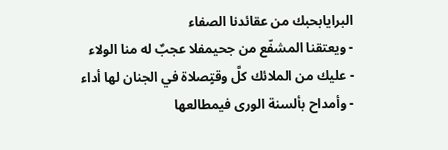البرايابحبك من عقائدنا الصفاء
- ويعتقنا المشفّع من جحيمفلا عجبٌ له منا الولاء
- عليك من الملائك كلَّ وقتٍصلاة في الجنان لها أداء
- وأمداح بألسنة الورى فيمطالعها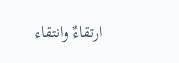ارتقاءٌ وانتقاء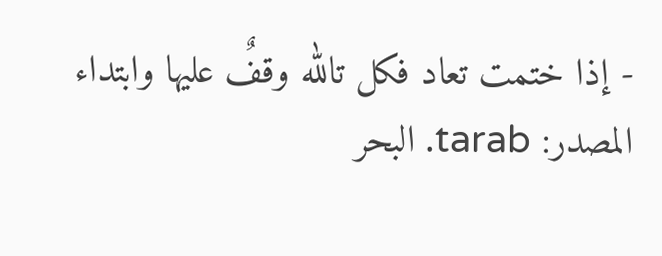- إذا ختمت تعاد فكل تالله وقفٌ عليها وابتداء
المصدر: tarab. البحر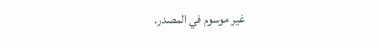غير موسوم في المصدر.